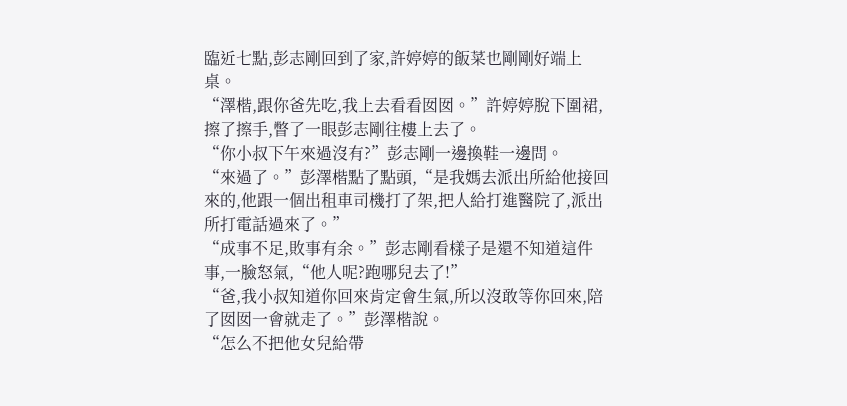臨近七點,彭志剛回到了家,許婷婷的飯菜也剛剛好端上桌。
“澤楷,跟你爸先吃,我上去看看囡囡。”許婷婷脫下圍裙,擦了擦手,瞥了一眼彭志剛往樓上去了。
“你小叔下午來過沒有?”彭志剛一邊換鞋一邊問。
“來過了。”彭澤楷點了點頭,“是我媽去派出所給他接回來的,他跟一個出租車司機打了架,把人給打進醫院了,派出所打電話過來了。”
“成事不足,敗事有余。”彭志剛看樣子是還不知道這件事,一臉怒氣,“他人呢?跑哪兒去了!”
“爸,我小叔知道你回來肯定會生氣,所以沒敢等你回來,陪了囡囡一會就走了。”彭澤楷說。
“怎么不把他女兒給帶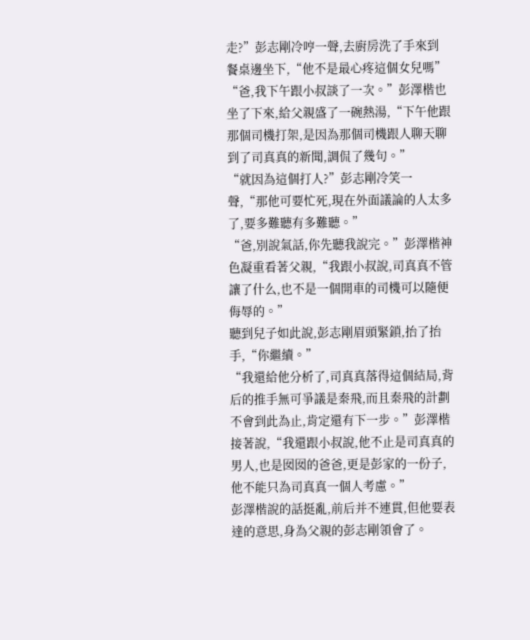走?”彭志剛冷哼一聲,去廚房洗了手來到餐桌邊坐下,“他不是最心疼這個女兒嗎”
“爸,我下午跟小叔談了一次。”彭澤楷也坐了下來,給父親盛了一碗熱湯,“下午他跟那個司機打架,是因為那個司機跟人聊天聊到了司真真的新聞,調侃了幾句。”
“就因為這個打人?”彭志剛冷笑一聲,“那他可要忙死,現在外面議論的人太多了,要多難聽有多難聽。”
“爸,別說氣話,你先聽我說完。”彭澤楷神色凝重看著父親,“我跟小叔說,司真真不管讓了什么,也不是一個開車的司機可以隨便侮辱的。”
聽到兒子如此說,彭志剛眉頭緊鎖,抬了抬手,“你繼續。”
“我還給他分析了,司真真落得這個結局,背后的推手無可爭議是秦飛,而且秦飛的計劃不會到此為止,肯定還有下一步。”彭澤楷接著說,“我還跟小叔說,他不止是司真真的男人,也是囡囡的爸爸,更是彭家的一份子,他不能只為司真真一個人考慮。”
彭澤楷說的話挺亂,前后并不連貫,但他要表達的意思,身為父親的彭志剛領會了。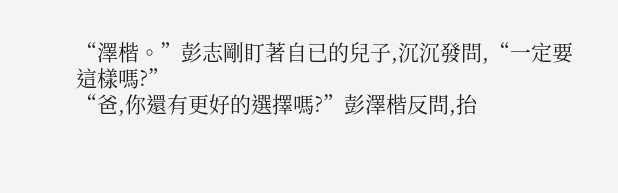“澤楷。”彭志剛盯著自已的兒子,沉沉發問,“一定要這樣嗎?”
“爸,你還有更好的選擇嗎?”彭澤楷反問,抬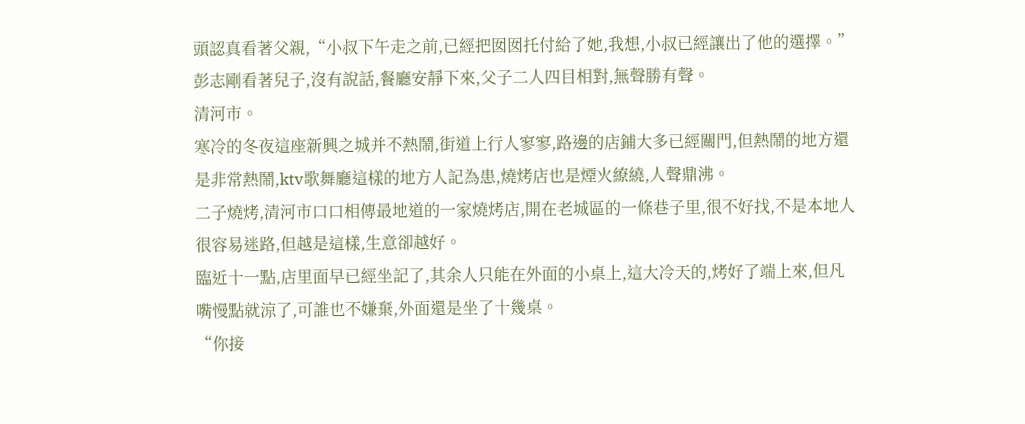頭認真看著父親,“小叔下午走之前,已經把囡囡托付給了她,我想,小叔已經讓出了他的選擇。”
彭志剛看著兒子,沒有說話,餐廳安靜下來,父子二人四目相對,無聲勝有聲。
清河市。
寒冷的冬夜這座新興之城并不熱鬧,街道上行人寥寥,路邊的店鋪大多已經關門,但熱鬧的地方還是非常熱鬧,ktv歌舞廳這樣的地方人記為患,燒烤店也是煙火繚繞,人聲鼎沸。
二子燒烤,清河市口口相傳最地道的一家燒烤店,開在老城區的一條巷子里,很不好找,不是本地人很容易迷路,但越是這樣,生意卻越好。
臨近十一點,店里面早已經坐記了,其余人只能在外面的小桌上,這大冷天的,烤好了端上來,但凡嘴慢點就涼了,可誰也不嫌棄,外面還是坐了十幾桌。
“你接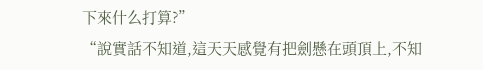下來什么打算?”
“說實話不知道,這天天感覺有把劍懸在頭頂上,不知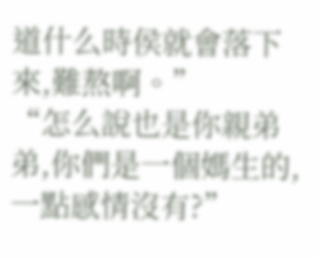道什么時侯就會落下來,難熬啊。”
“怎么說也是你親弟弟,你們是一個媽生的,一點感情沒有?”